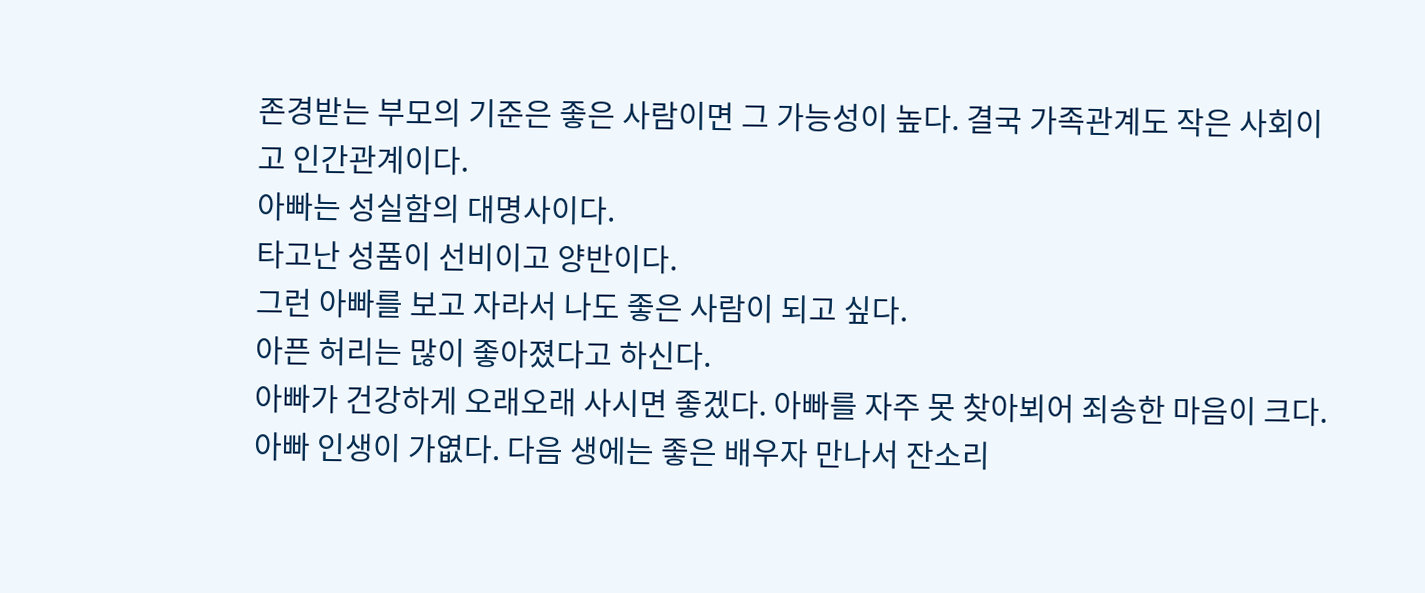존경받는 부모의 기준은 좋은 사람이면 그 가능성이 높다. 결국 가족관계도 작은 사회이고 인간관계이다.
아빠는 성실함의 대명사이다.
타고난 성품이 선비이고 양반이다.
그런 아빠를 보고 자라서 나도 좋은 사람이 되고 싶다.
아픈 허리는 많이 좋아졌다고 하신다.
아빠가 건강하게 오래오래 사시면 좋겠다. 아빠를 자주 못 찾아뵈어 죄송한 마음이 크다.
아빠 인생이 가엾다. 다음 생에는 좋은 배우자 만나서 잔소리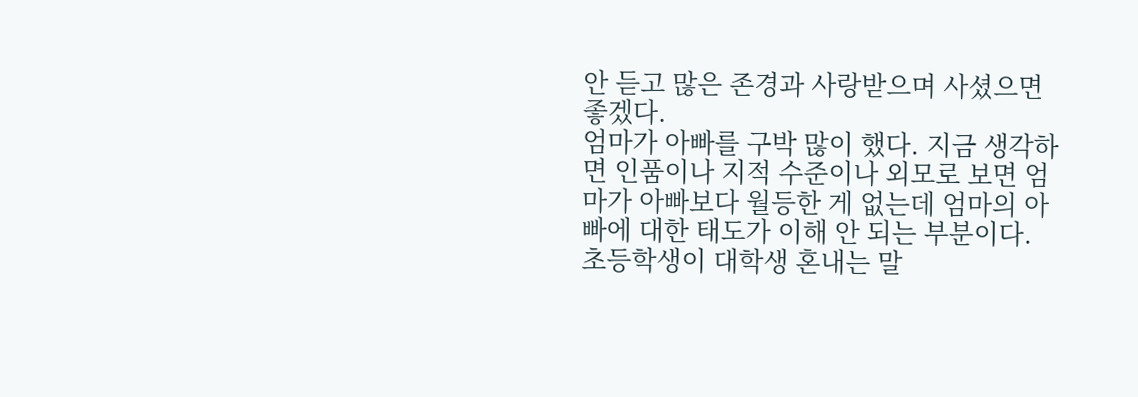안 듣고 많은 존경과 사랑받으며 사셨으면 좋겠다.
엄마가 아빠를 구박 많이 했다. 지금 생각하면 인품이나 지적 수준이나 외모로 보면 엄마가 아빠보다 월등한 게 없는데 엄마의 아빠에 대한 태도가 이해 안 되는 부분이다. 초등학생이 대학생 혼내는 말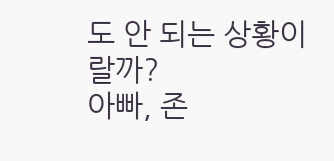도 안 되는 상황이랄까?
아빠, 존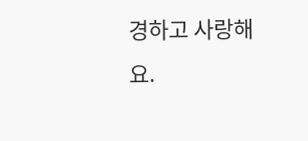경하고 사랑해요.